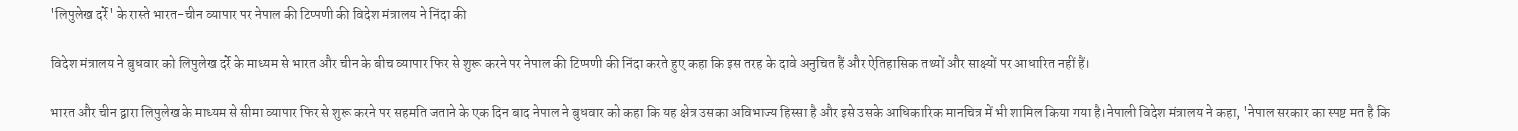'लिपुलेख दर्रे' के रास्ते भारत-चीन व्यापार पर नेपाल की टिप्पणी की विदेश मंत्रालय ने निंदा की

विदेश मंत्रालय ने बुधवार को लिपुलेख दर्रे के माध्यम से भारत और चीन के बीच व्यापार फिर से शुरू करने पर नेपाल की टिप्पणी की निंदा करते हुए कहा कि इस तरह के दावे अनुचित हैं और ऐतिहासिक तथ्यों और साक्ष्यों पर आधारित नहीं हैं।

भारत और चीन द्वारा लिपुलेख के माध्यम से सीमा व्यापार फिर से शुरू करने पर सहमति जताने के एक दिन बाद नेपाल ने बुधवार को कहा कि यह क्षेत्र उसका अविभाज्य हिस्सा है और इसे उसके आधिकारिक मानचित्र में भी शामिल किया गया है।नेपाली विदेश मंत्रालय ने कहा, 'नेपाल सरकार का स्पष्ट मत है कि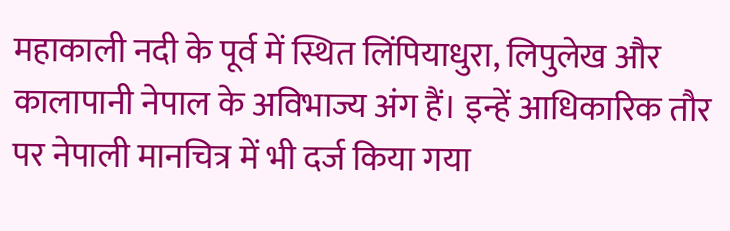महाकाली नदी के पूर्व में स्थित लिंपियाधुरा, लिपुलेख और कालापानी नेपाल के अविभाज्य अंग हैं। इन्हें आधिकारिक तौर पर नेपाली मानचित्र में भी दर्ज किया गया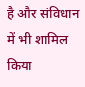है और संविधान में भी शामिल किया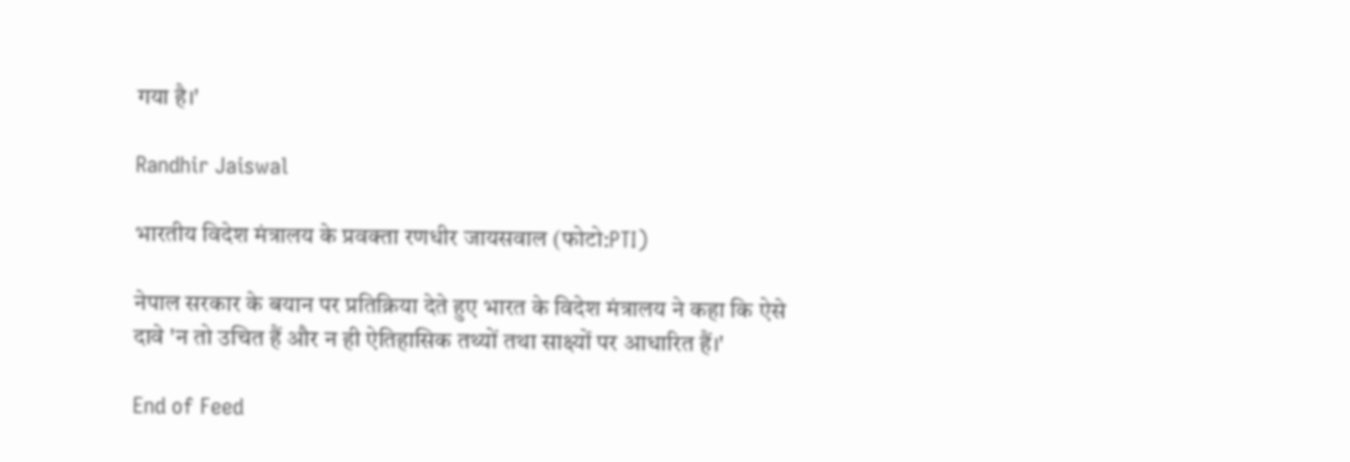गया है।'

Randhir Jaiswal

भारतीय विदेश मंत्रालय के प्रवक्ता रणधीर जायसवाल (फोटो:PTI)

नेपाल सरकार के बयान पर प्रतिक्रिया देते हुए भारत के विदेश मंत्रालय ने कहा कि ऐसे दावे 'न तो उचित हैं और न ही ऐतिहासिक तथ्यों तथा साक्ष्यों पर आधारित हैं।'

End of Feed